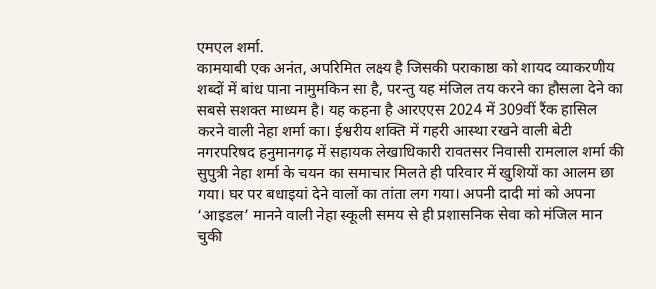एमएल शर्मा.
कामयाबी एक अनंत, अपरिमित लक्ष्य है जिसकी पराकाष्ठा को शायद व्याकरणीय शब्दों में बांध पाना नामुमकिन सा है, परन्तु यह मंजिल तय करने का हौसला देने का सबसे सशक्त माध्यम है। यह कहना है आरएएस 2024 में 309वीं रैंक हासिल करने वाली नेहा शर्मा का। ईश्वरीय शक्ति में गहरी आस्था रखने वाली बेटी नगरपरिषद हनुमानगढ़ में सहायक लेखाधिकारी रावतसर निवासी रामलाल शर्मा की सुपुत्री नेहा शर्मा के चयन का समाचार मिलते ही परिवार में खुशियों का आलम छा गया। घर पर बधाइयां देने वालों का तांता लग गया। अपनी दादी मां को अपना ‘आइडल’ मानने वाली नेहा स्कूली समय से ही प्रशासनिक सेवा को मंजिल मान चुकी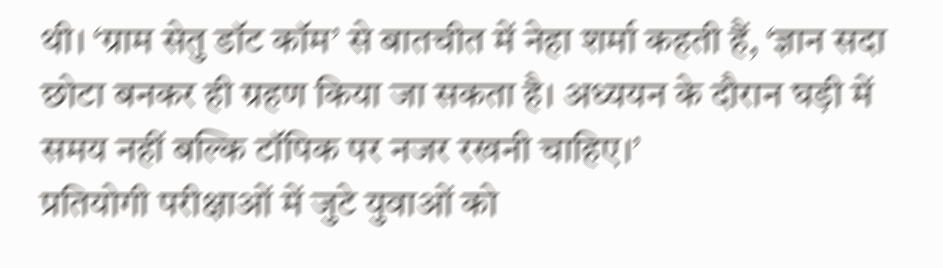थी। ‘ग्राम सेतु डॉट कॉम’ से बातचीत में नेहा शर्मा कहती हैं, ‘ज्ञान सदा छोटा बनकर ही ग्रहण किया जा सकता है। अध्ययन के दौरान घड़ी में समय नहीं बल्कि टॉपिक पर नजर रखनी चाहिए।’
प्रतियोगी परीक्षाओं में जुटे युवाओं को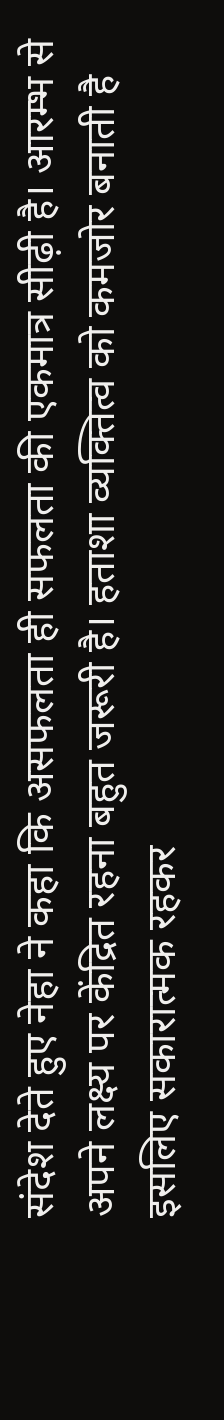संदेश देते हुए नेहा ने कहा कि असफलता ही सफलता की एकमात्र सीढ़ी है। आरम्भ से अपने लक्ष्य पर केंद्रित रहना बहुत जरूरी है। हताशा व्यक्तित्व को कमजोर बनाती है इसलिए सकारात्मक रहकर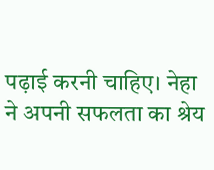पढ़ाई करनी चाहिए। नेहा ने अपनी सफलता का श्रेय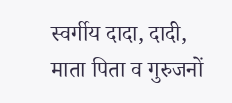स्वर्गीय दादा, दादी, माता पिता व गुरुजनों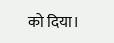को दिया।